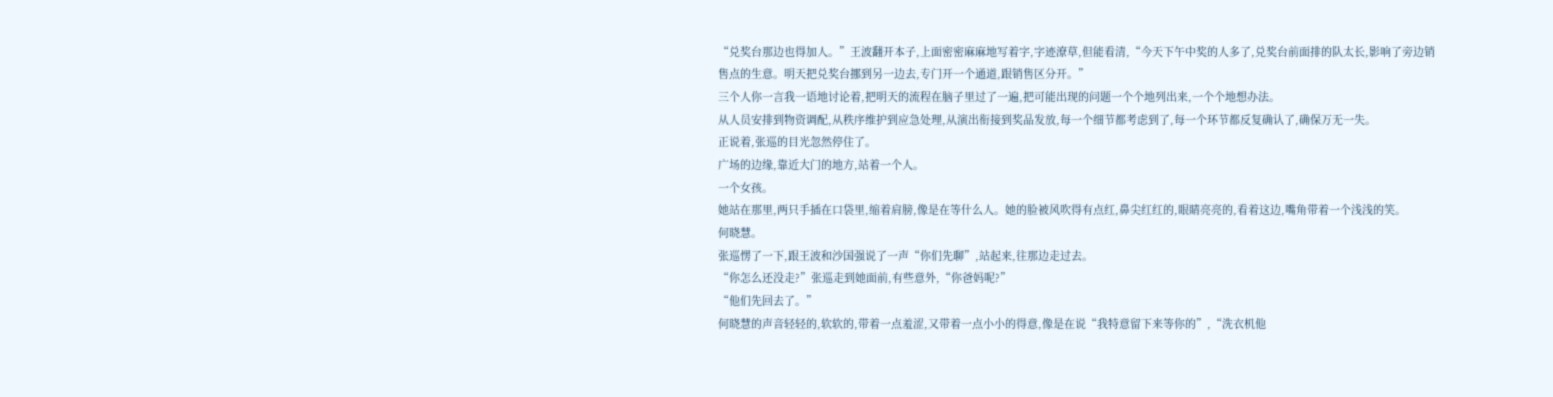“兑奖台那边也得加人。”王波翻开本子,上面密密麻麻地写着字,字迹潦草,但能看清,“今天下午中奖的人多了,兑奖台前面排的队太长,影响了旁边销售点的生意。明天把兑奖台挪到另一边去,专门开一个通道,跟销售区分开。”
三个人你一言我一语地讨论着,把明天的流程在脑子里过了一遍,把可能出现的问题一个个地列出来,一个个地想办法。
从人员安排到物资调配,从秩序维护到应急处理,从演出衔接到奖品发放,每一个细节都考虑到了,每一个环节都反复确认了,确保万无一失。
正说着,张巡的目光忽然停住了。
广场的边缘,靠近大门的地方,站着一个人。
一个女孩。
她站在那里,两只手插在口袋里,缩着肩膀,像是在等什么人。她的脸被风吹得有点红,鼻尖红红的,眼睛亮亮的,看着这边,嘴角带着一个浅浅的笑。
何晓慧。
张巡愣了一下,跟王波和沙国强说了一声“你们先聊”,站起来,往那边走过去。
“你怎么还没走?”张巡走到她面前,有些意外,“你爸妈呢?”
“他们先回去了。”
何晓慧的声音轻轻的,软软的,带着一点羞涩,又带着一点小小的得意,像是在说“我特意留下来等你的”,“洗衣机他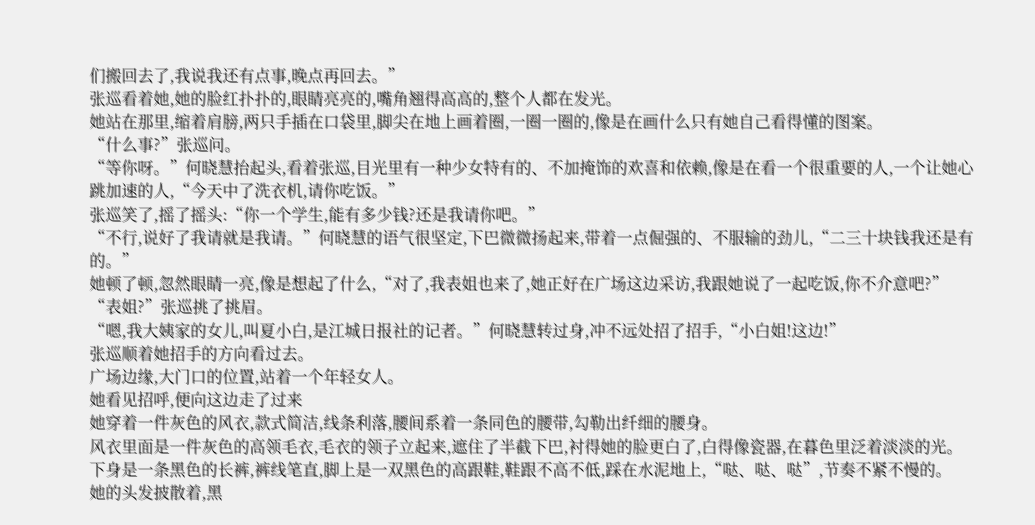们搬回去了,我说我还有点事,晚点再回去。”
张巡看着她,她的脸红扑扑的,眼睛亮亮的,嘴角翘得高高的,整个人都在发光。
她站在那里,缩着肩膀,两只手插在口袋里,脚尖在地上画着圈,一圈一圈的,像是在画什么只有她自己看得懂的图案。
“什么事?”张巡问。
“等你呀。”何晓慧抬起头,看着张巡,目光里有一种少女特有的、不加掩饰的欢喜和依赖,像是在看一个很重要的人,一个让她心跳加速的人,“今天中了洗衣机,请你吃饭。”
张巡笑了,摇了摇头:“你一个学生,能有多少钱?还是我请你吧。”
“不行,说好了我请就是我请。”何晓慧的语气很坚定,下巴微微扬起来,带着一点倔强的、不服输的劲儿,“二三十块钱我还是有的。”
她顿了顿,忽然眼睛一亮,像是想起了什么,“对了,我表姐也来了,她正好在广场这边采访,我跟她说了一起吃饭,你不介意吧?”
“表姐?”张巡挑了挑眉。
“嗯,我大姨家的女儿,叫夏小白,是江城日报社的记者。”何晓慧转过身,冲不远处招了招手,“小白姐!这边!”
张巡顺着她招手的方向看过去。
广场边缘,大门口的位置,站着一个年轻女人。
她看见招呼,便向这边走了过来
她穿着一件灰色的风衣,款式简洁,线条利落,腰间系着一条同色的腰带,勾勒出纤细的腰身。
风衣里面是一件灰色的高领毛衣,毛衣的领子立起来,遮住了半截下巴,衬得她的脸更白了,白得像瓷器,在暮色里泛着淡淡的光。
下身是一条黑色的长裤,裤线笔直,脚上是一双黑色的高跟鞋,鞋跟不高不低,踩在水泥地上,“哒、哒、哒”,节奏不紧不慢的。
她的头发披散着,黑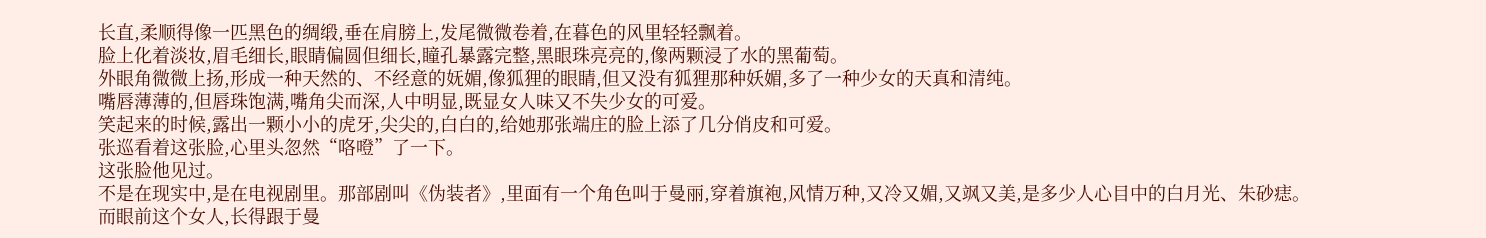长直,柔顺得像一匹黑色的绸缎,垂在肩膀上,发尾微微卷着,在暮色的风里轻轻飘着。
脸上化着淡妆,眉毛细长,眼睛偏圆但细长,瞳孔暴露完整,黑眼珠亮亮的,像两颗浸了水的黑葡萄。
外眼角微微上扬,形成一种天然的、不经意的妩媚,像狐狸的眼睛,但又没有狐狸那种妖媚,多了一种少女的天真和清纯。
嘴唇薄薄的,但唇珠饱满,嘴角尖而深,人中明显,既显女人味又不失少女的可爱。
笑起来的时候,露出一颗小小的虎牙,尖尖的,白白的,给她那张端庄的脸上添了几分俏皮和可爱。
张巡看着这张脸,心里头忽然“咯噔”了一下。
这张脸他见过。
不是在现实中,是在电视剧里。那部剧叫《伪装者》,里面有一个角色叫于曼丽,穿着旗袍,风情万种,又冷又媚,又飒又美,是多少人心目中的白月光、朱砂痣。
而眼前这个女人,长得跟于曼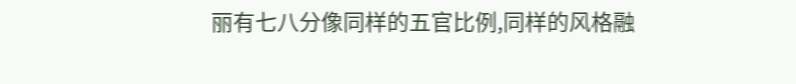丽有七八分像同样的五官比例,同样的风格融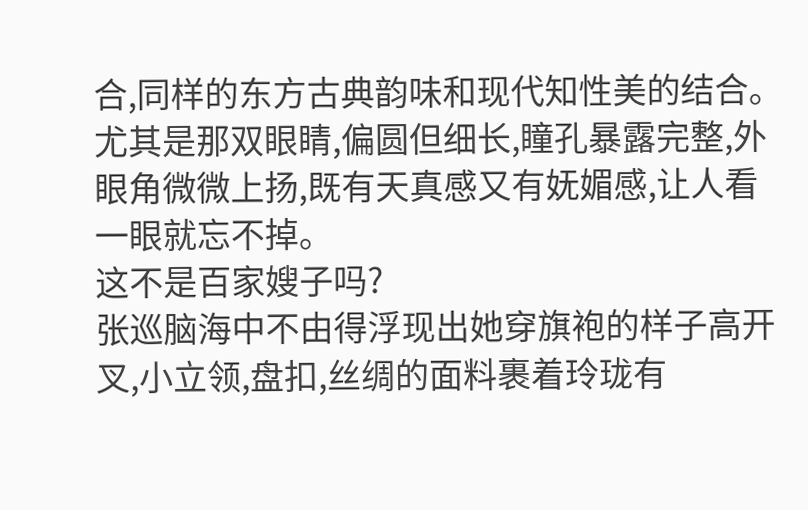合,同样的东方古典韵味和现代知性美的结合。
尤其是那双眼睛,偏圆但细长,瞳孔暴露完整,外眼角微微上扬,既有天真感又有妩媚感,让人看一眼就忘不掉。
这不是百家嫂子吗?
张巡脑海中不由得浮现出她穿旗袍的样子高开叉,小立领,盘扣,丝绸的面料裹着玲珑有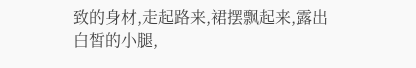致的身材,走起路来,裙摆飘起来,露出白皙的小腿,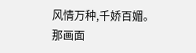风情万种,千娇百媚。
那画面